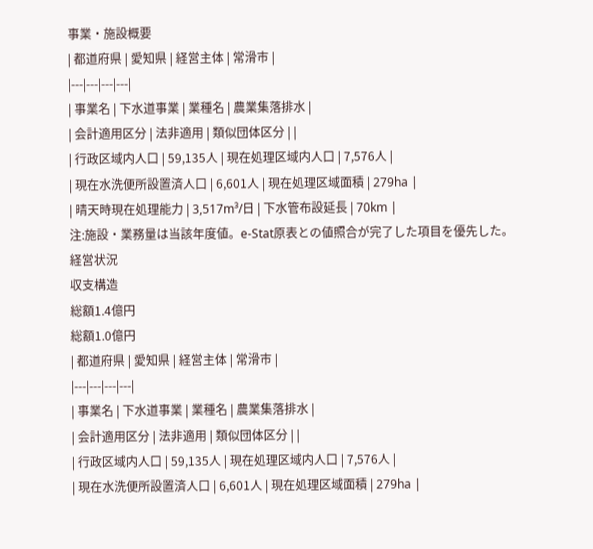事業・施設概要
| 都道府県 | 愛知県 | 経営主体 | 常滑市 |
|---|---|---|---|
| 事業名 | 下水道事業 | 業種名 | 農業集落排水 |
| 会計適用区分 | 法非適用 | 類似団体区分 | |
| 行政区域内人口 | 59,135人 | 現在処理区域内人口 | 7,576人 |
| 現在水洗便所設置済人口 | 6,601人 | 現在処理区域面積 | 279ha |
| 晴天時現在処理能力 | 3,517m³/日 | 下水管布設延長 | 70km |
注:施設・業務量は当該年度値。e-Stat原表との値照合が完了した項目を優先した。
経営状況
収支構造
総額1.4億円
総額1.0億円
| 都道府県 | 愛知県 | 経営主体 | 常滑市 |
|---|---|---|---|
| 事業名 | 下水道事業 | 業種名 | 農業集落排水 |
| 会計適用区分 | 法非適用 | 類似団体区分 | |
| 行政区域内人口 | 59,135人 | 現在処理区域内人口 | 7,576人 |
| 現在水洗便所設置済人口 | 6,601人 | 現在処理区域面積 | 279ha |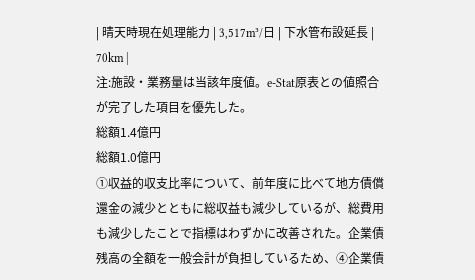| 晴天時現在処理能力 | 3,517m³/日 | 下水管布設延長 | 70km |
注:施設・業務量は当該年度値。e-Stat原表との値照合が完了した項目を優先した。
総額1.4億円
総額1.0億円
①収益的収支比率について、前年度に比べて地方債償還金の減少とともに総収益も減少しているが、総費用も減少したことで指標はわずかに改善された。企業債残高の全額を一般会計が負担しているため、④企業債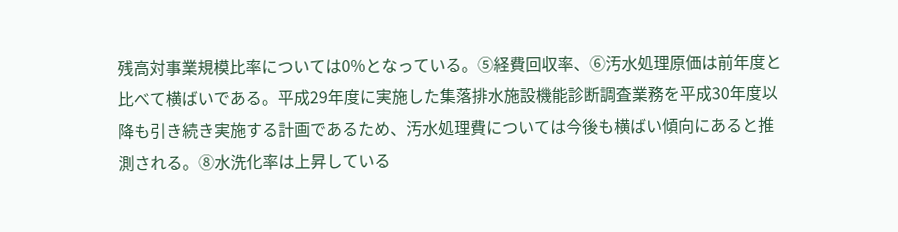残高対事業規模比率については0%となっている。⑤経費回収率、⑥汚水処理原価は前年度と比べて横ばいである。平成29年度に実施した集落排水施設機能診断調査業務を平成30年度以降も引き続き実施する計画であるため、汚水処理費については今後も横ばい傾向にあると推測される。⑧水洗化率は上昇している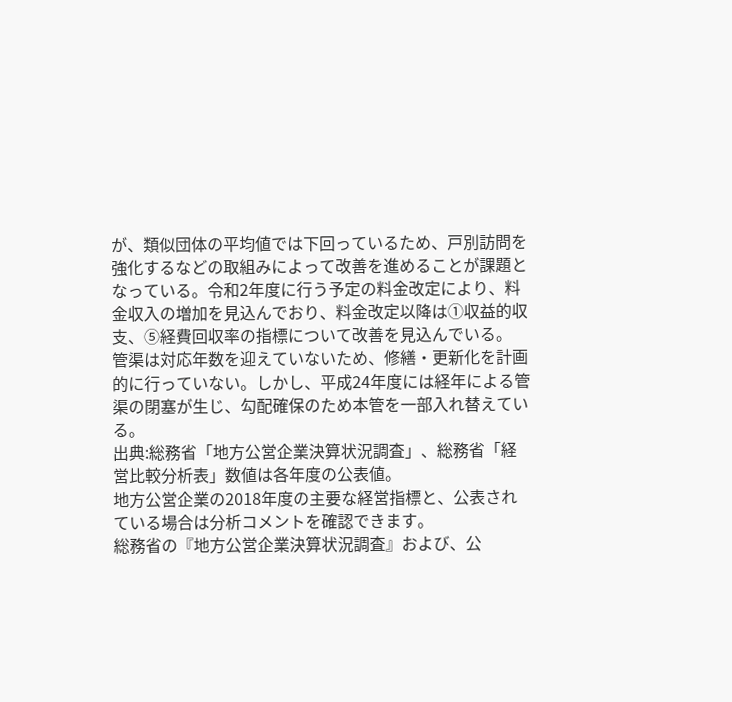が、類似団体の平均値では下回っているため、戸別訪問を強化するなどの取組みによって改善を進めることが課題となっている。令和2年度に行う予定の料金改定により、料金収入の増加を見込んでおり、料金改定以降は①収益的収支、⑤経費回収率の指標について改善を見込んでいる。
管渠は対応年数を迎えていないため、修繕・更新化を計画的に行っていない。しかし、平成24年度には経年による管渠の閉塞が生じ、勾配確保のため本管を一部入れ替えている。
出典:総務省「地方公営企業決算状況調査」、総務省「経営比較分析表」数値は各年度の公表値。
地方公営企業の2018年度の主要な経営指標と、公表されている場合は分析コメントを確認できます。
総務省の『地方公営企業決算状況調査』および、公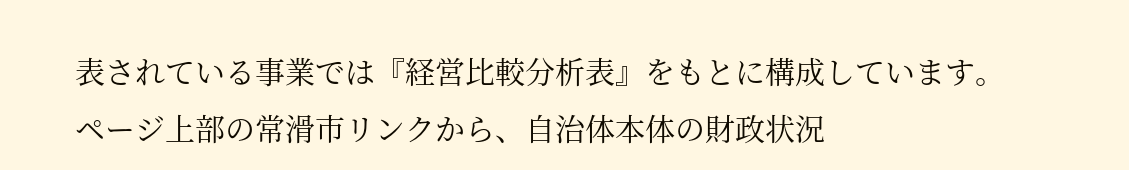表されている事業では『経営比較分析表』をもとに構成しています。
ページ上部の常滑市リンクから、自治体本体の財政状況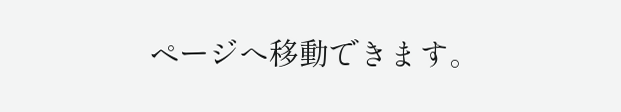ページへ移動できます。